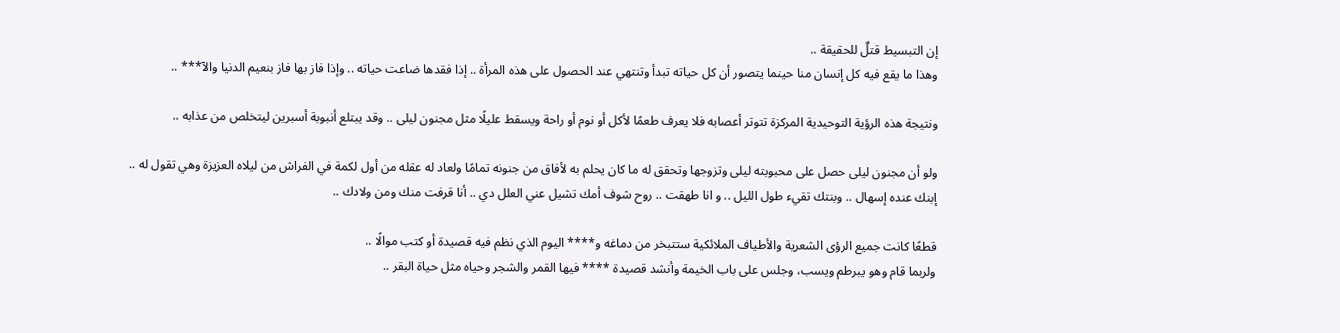إن التبسيط قتلٌ للحقيقة ..
وهذا ما يقع فيه كل إنسان منا حينما يتصور أن كل حياته تبدأ وتنتهي عند الحصول على هذه المرأة .. إذا فقدها ضاعت حياته .. وإذا فاز بها فاز بنعيم الدنيا والآ*** ..

ونتيجة هذه الرؤية التوحيدية المركزة تتوتر أعصابه فلا يعرف طعمًا لأكل أو نوم أو راحة ويسقط عليلًا مثل مجنون ليلى .. وقد يبتلع أنبوبة أسبرين ليتخلص من عذابه ..

ولو أن مجنون ليلى حصل على محبوبته ليلى وتزوجها وتحقق له ما كان يحلم به لأفاق من جنونه تمامًا ولعاد له عقله من أول لكمة في الفراش من ليلاه العزيزة وهي تقول له ..
إبنك عنده إسهال .. وبنتك تقيء طول الليل .. و انا طهقت .. روح شوف أمك تشيل عني العلل دي .. أنا قرفت منك ومن ولادك ..

قطعًا كانت جميع الرؤى الشعرية والأطياف الملائكية ستتبخر من دماغه و**** اليوم الذي نظم فيه قصيدة أو كتب موالًا ..
ولربما قام وهو يبرطم ويسب، وجلس على باب الخيمة وأنشد قصيدة **** فيها القمر والشجر وحياه مثل حياة البقر ..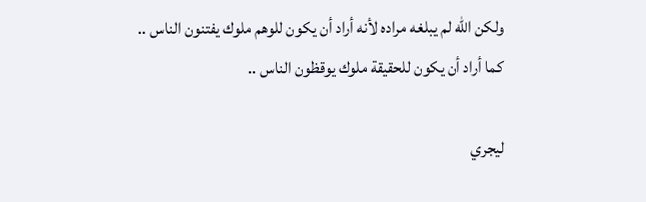ولكن الله لم يبلغه مراده لأنه أراد أن يكون للوهم ملوك يفتنون الناس ..
كما أراد أن يكون للحقيقة ملوك يوقظون الناس ..

ليجري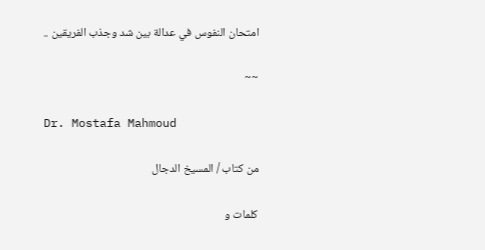امتحان النفوس في عدالة بين شد وجذب الفريقين ..

~~

Dr. Mostafa Mahmoud

من كتاب / المسيخ الدجال

كلمات و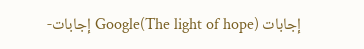إجابات (The light of hope)Google إجابات-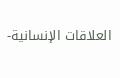العلاقات الإنسانية-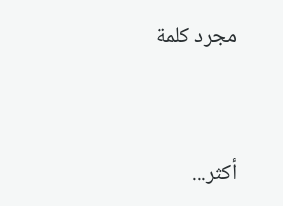مجرد كلمة


أكثر...